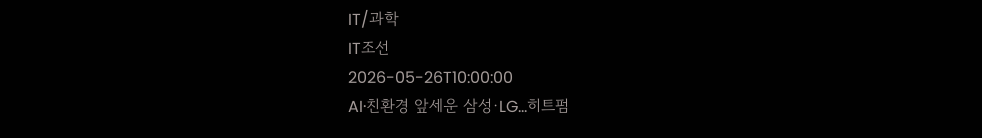IT/과학
IT조선
2026-05-26T10:00:00
AI·친환경 앞세운 삼성·LG…히트펌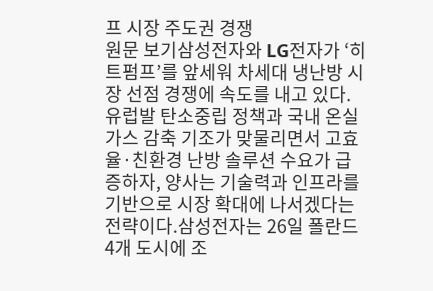프 시장 주도권 경쟁
원문 보기삼성전자와 LG전자가 ‘히트펌프’를 앞세워 차세대 냉난방 시장 선점 경쟁에 속도를 내고 있다. 유럽발 탄소중립 정책과 국내 온실가스 감축 기조가 맞물리면서 고효율·친환경 난방 솔루션 수요가 급증하자, 양사는 기술력과 인프라를 기반으로 시장 확대에 나서겠다는 전략이다.삼성전자는 26일 폴란드 4개 도시에 조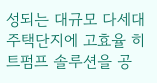성되는 대규모 다세대 주택단지에 고효율 히트펌프 솔루션을 공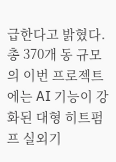급한다고 밝혔다. 총 370개 동 규모의 이번 프로젝트에는 AI 기능이 강화된 대형 히트펌프 실외기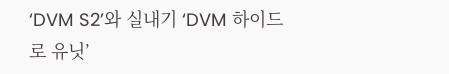‘DVM S2’와 실내기 ‘DVM 하이드로 유닛’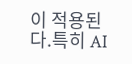이 적용된다.특히 AI